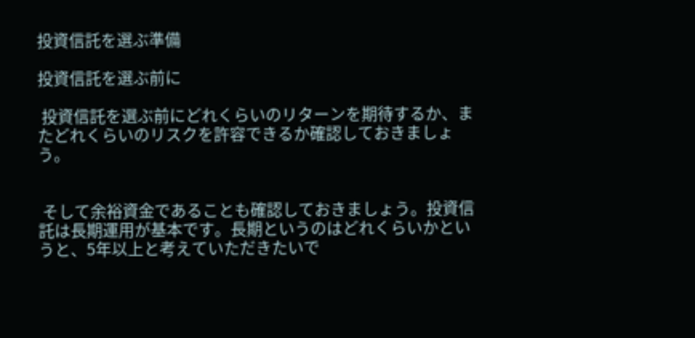投資信託を選ぶ準備

投資信託を選ぶ前に

 投資信託を選ぶ前にどれくらいのリターンを期待するか、またどれくらいのリスクを許容できるか確認しておきましょう。


 そして余裕資金であることも確認しておきましょう。投資信託は長期運用が基本です。長期というのはどれくらいかというと、5年以上と考えていただきたいで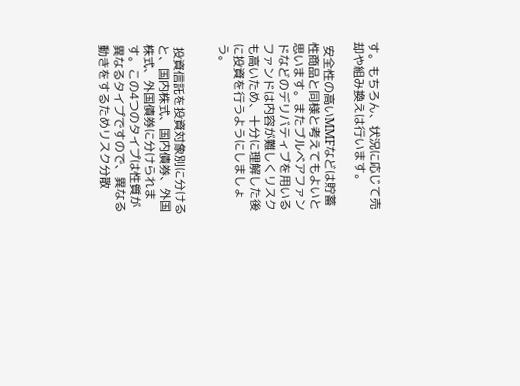す。もちろん、状況に応じて売却や組み換えは行います。

 安全性の高いMMFなどは貯蓄性商品と同様と考えてもよいと思います。またブルベアファンドなどのデリバティブを用いるファンドは内容が難しくリスクも高いため、十分に理解した後に投資を行うようにしましょう。


 投資信託を投資対象別に分けると、国内株式、国内債券、外国株式、外国債券に分けられます。この4つのタイプは性質が異なるタイプですので、異なる動きをするためリスク分散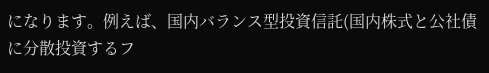になります。例えば、国内バランス型投資信託(国内株式と公社債に分散投資するフ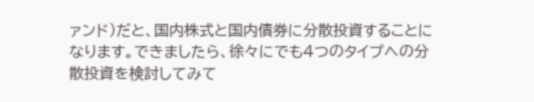ァンド)だと、国内株式と国内債券に分散投資することになります。できましたら、徐々にでも4つのタイプへの分散投資を検討してみて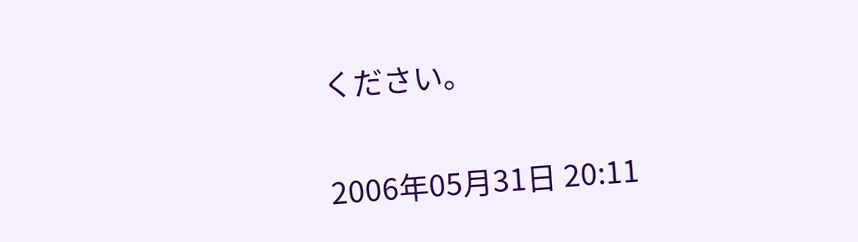ください。


2006年05月31日 20:11